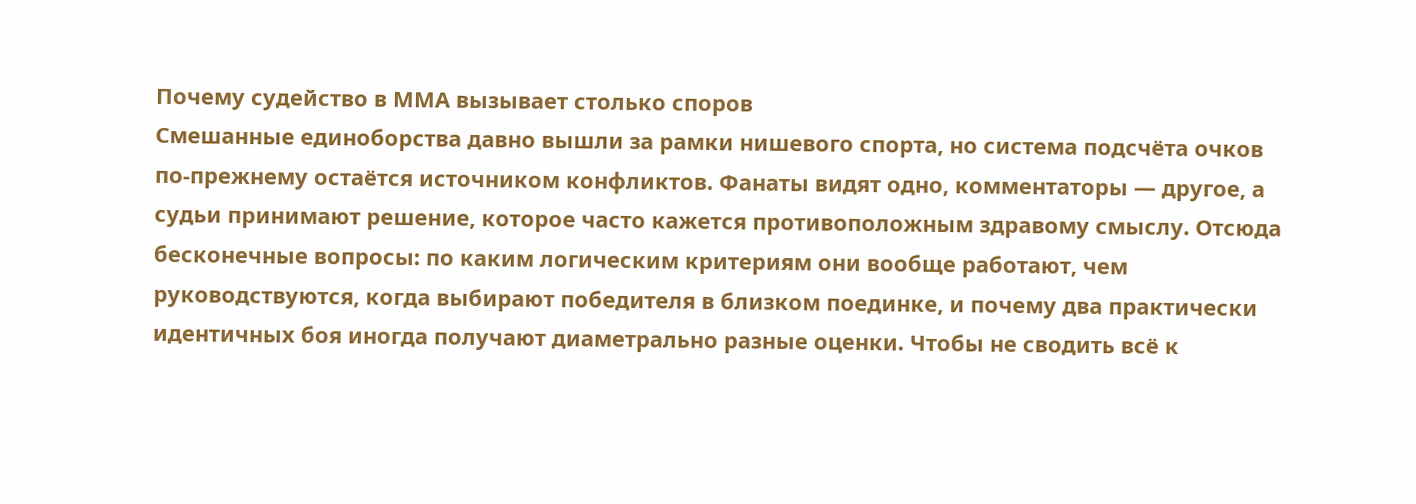Почему судейство в ММА вызывает столько споров
Смешанные единоборства давно вышли за рамки нишевого спорта, но система подсчёта очков по‑прежнему остаётся источником конфликтов. Фанаты видят одно, комментаторы — другое, а судьи принимают решение, которое часто кажется противоположным здравому смыслу. Отсюда бесконечные вопросы: по каким логическим критериям они вообще работают, чем руководствуются, когда выбирают победителя в близком поединке, и почему два практически идентичных боя иногда получают диаметрально разные оценки. Чтобы не сводить всё к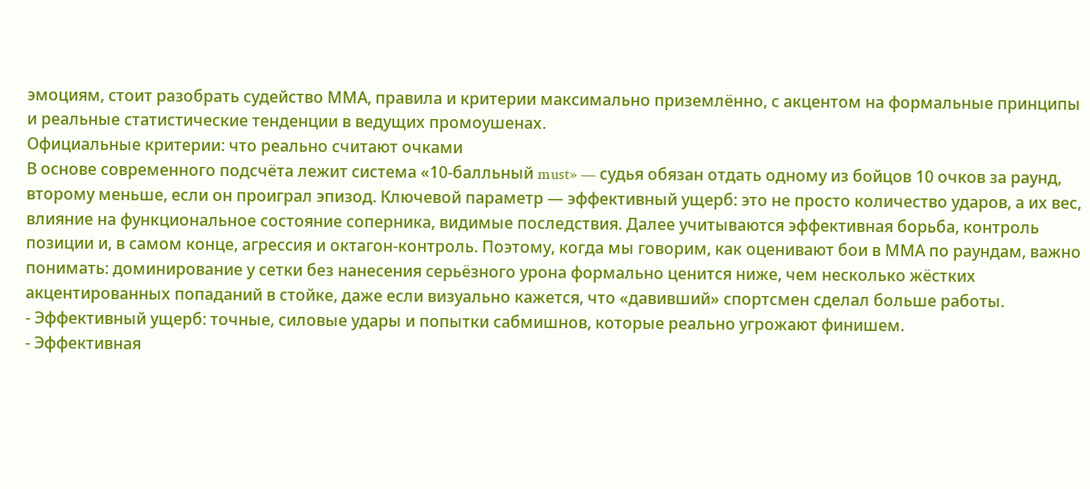эмоциям, стоит разобрать судейство ММА, правила и критерии максимально приземлённо, с акцентом на формальные принципы и реальные статистические тенденции в ведущих промоушенах.
Официальные критерии: что реально считают очками
В основе современного подсчёта лежит система «10‑балльный must» — судья обязан отдать одному из бойцов 10 очков за раунд, второму меньше, если он проиграл эпизод. Ключевой параметр — эффективный ущерб: это не просто количество ударов, а их вес, влияние на функциональное состояние соперника, видимые последствия. Далее учитываются эффективная борьба, контроль позиции и, в самом конце, агрессия и октагон-контроль. Поэтому, когда мы говорим, как оценивают бои в ММА по раундам, важно понимать: доминирование у сетки без нанесения серьёзного урона формально ценится ниже, чем несколько жёстких акцентированных попаданий в стойке, даже если визуально кажется, что «давивший» спортсмен сделал больше работы.
- Эффективный ущерб: точные, силовые удары и попытки сабмишнов, которые реально угрожают финишем.
- Эффективная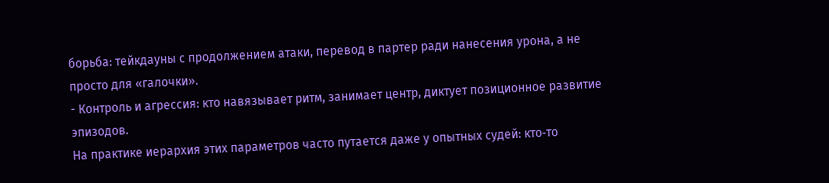борьба: тейкдауны с продолжением атаки, перевод в партер ради нанесения урона, а не просто для «галочки».
- Контроль и агрессия: кто навязывает ритм, занимает центр, диктует позиционное развитие эпизодов.
На практике иерархия этих параметров часто путается даже у опытных судей: кто‑то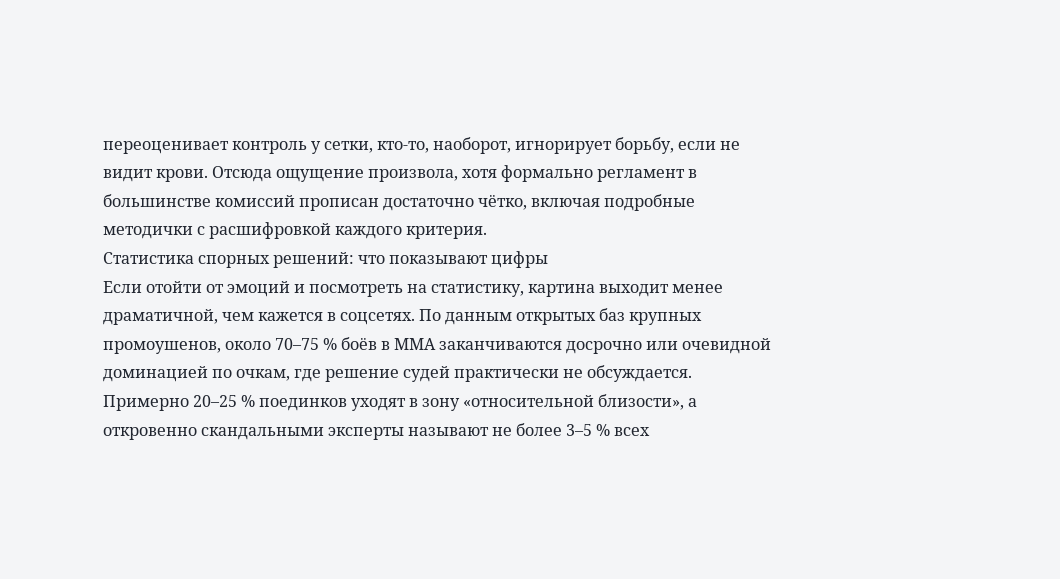переоценивает контроль у сетки, кто‑то, наоборот, игнорирует борьбу, если не видит крови. Отсюда ощущение произвола, хотя формально регламент в большинстве комиссий прописан достаточно чётко, включая подробные методички с расшифровкой каждого критерия.
Статистика спорных решений: что показывают цифры
Если отойти от эмоций и посмотреть на статистику, картина выходит менее драматичной, чем кажется в соцсетях. По данным открытых баз крупных промоушенов, около 70–75 % боёв в ММА заканчиваются досрочно или очевидной доминацией по очкам, где решение судей практически не обсуждается. Примерно 20–25 % поединков уходят в зону «относительной близости», а откровенно скандальными эксперты называют не более 3–5 % всех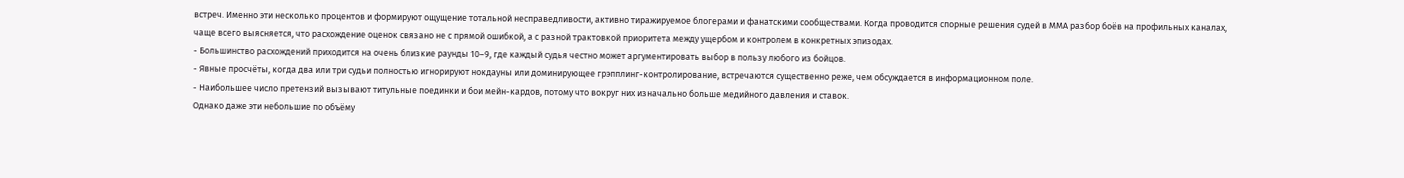встреч. Именно эти несколько процентов и формируют ощущение тотальной несправедливости, активно тиражируемое блогерами и фанатскими сообществами. Когда проводится спорные решения судей в ММА разбор боёв на профильных каналах, чаще всего выясняется, что расхождение оценок связано не с прямой ошибкой, а с разной трактовкой приоритета между ущербом и контролем в конкретных эпизодах.
- Большинство расхождений приходится на очень близкие раунды 10–9, где каждый судья честно может аргументировать выбор в пользу любого из бойцов.
- Явные просчёты, когда два или три судьи полностью игнорируют нокдауны или доминирующее грэпплинг-контролирование, встречаются существенно реже, чем обсуждается в информационном поле.
- Наибольшее число претензий вызывают титульные поединки и бои мейн-кардов, потому что вокруг них изначально больше медийного давления и ставок.
Однако даже эти небольшие по объёму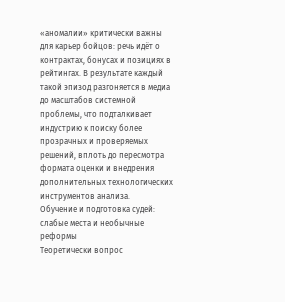«аномалии» критически важны для карьер бойцов: речь идёт о контрактах, бонусах и позициях в рейтингах. В результате каждый такой эпизод разгоняется в медиа до масштабов системной проблемы, что подталкивает индустрию к поиску более прозрачных и проверяемых решений, вплоть до пересмотра формата оценки и внедрения дополнительных технологических инструментов анализа.
Обучение и подготовка судей: слабые места и необычные реформы
Теоретически вопрос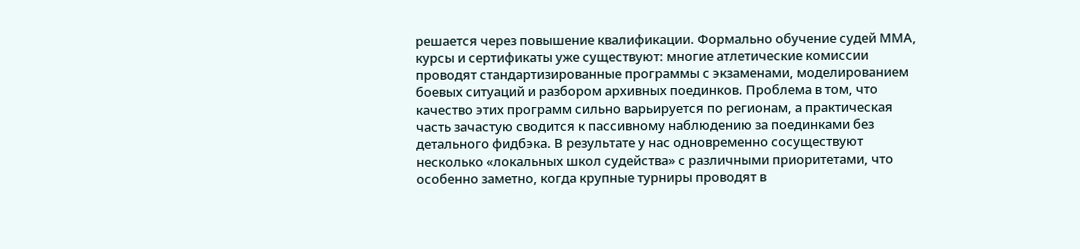решается через повышение квалификации. Формально обучение судей ММА, курсы и сертификаты уже существуют: многие атлетические комиссии проводят стандартизированные программы с экзаменами, моделированием боевых ситуаций и разбором архивных поединков. Проблема в том, что качество этих программ сильно варьируется по регионам, а практическая часть зачастую сводится к пассивному наблюдению за поединками без детального фидбэка. В результате у нас одновременно сосуществуют несколько «локальных школ судейства» с различными приоритетами, что особенно заметно, когда крупные турниры проводят в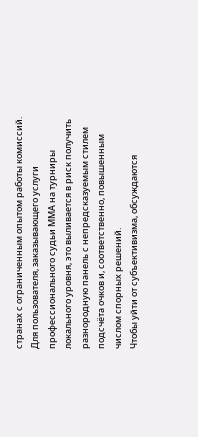странах с ограниченным опытом работы комиссий. Для пользователя, заказывающего услуги профессионального судьи ММА на турниры локального уровня, это выливается в риск получить разнородную панель с непредсказуемым стилем подсчёта очков и, соответственно, повышенным числом спорных решений.
Чтобы уйти от субъективизма, обсуждаются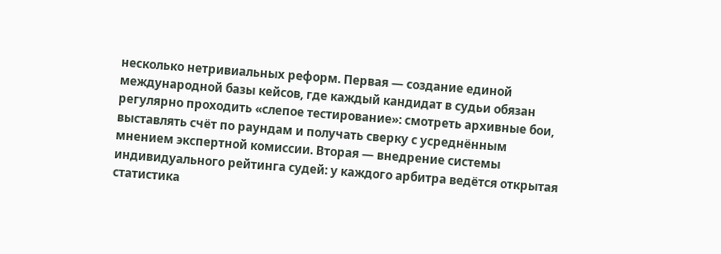несколько нетривиальных реформ. Первая — создание единой международной базы кейсов, где каждый кандидат в судьи обязан регулярно проходить «слепое тестирование»: смотреть архивные бои, выставлять счёт по раундам и получать сверку с усреднённым мнением экспертной комиссии. Вторая — внедрение системы индивидуального рейтинга судей: у каждого арбитра ведётся открытая статистика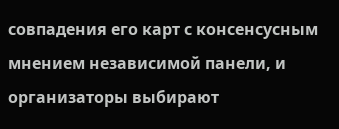совпадения его карт с консенсусным мнением независимой панели, и организаторы выбирают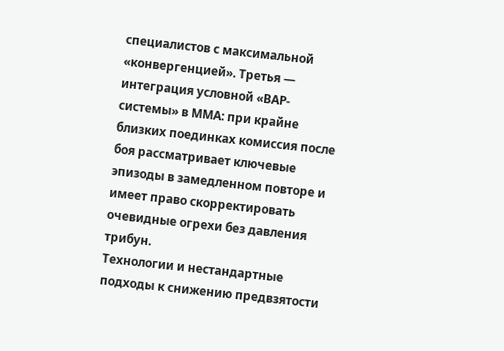специалистов с максимальной «конвергенцией». Третья — интеграция условной «ВАР-системы» в ММА: при крайне близких поединках комиссия после боя рассматривает ключевые эпизоды в замедленном повторе и имеет право скорректировать очевидные огрехи без давления трибун.
Технологии и нестандартные подходы к снижению предвзятости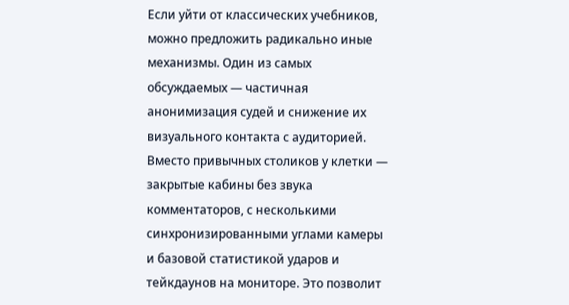Если уйти от классических учебников, можно предложить радикально иные механизмы. Один из самых обсуждаемых — частичная анонимизация судей и снижение их визуального контакта с аудиторией. Вместо привычных столиков у клетки — закрытые кабины без звука комментаторов, с несколькими синхронизированными углами камеры и базовой статистикой ударов и тейкдаунов на мониторе. Это позволит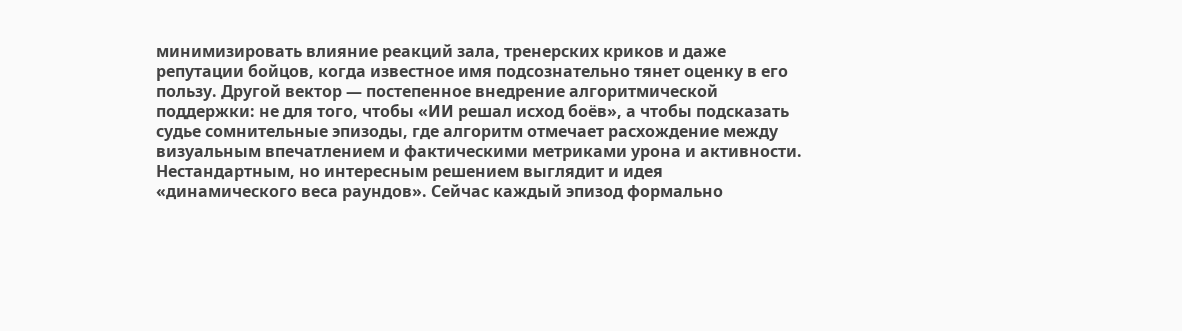минимизировать влияние реакций зала, тренерских криков и даже репутации бойцов, когда известное имя подсознательно тянет оценку в его пользу. Другой вектор — постепенное внедрение алгоритмической поддержки: не для того, чтобы «ИИ решал исход боёв», а чтобы подсказать судье сомнительные эпизоды, где алгоритм отмечает расхождение между визуальным впечатлением и фактическими метриками урона и активности.
Нестандартным, но интересным решением выглядит и идея «динамического веса раундов». Сейчас каждый эпизод формально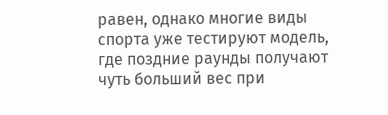равен, однако многие виды спорта уже тестируют модель, где поздние раунды получают чуть больший вес при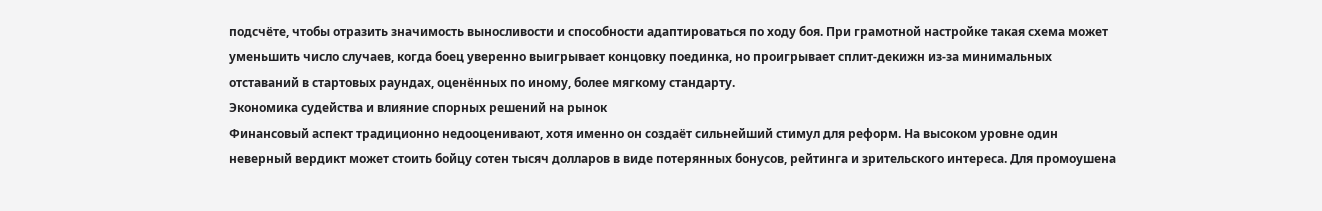подсчёте, чтобы отразить значимость выносливости и способности адаптироваться по ходу боя. При грамотной настройке такая схема может уменьшить число случаев, когда боец уверенно выигрывает концовку поединка, но проигрывает сплит-декижн из‑за минимальных отставаний в стартовых раундах, оценённых по иному, более мягкому стандарту.
Экономика судейства и влияние спорных решений на рынок
Финансовый аспект традиционно недооценивают, хотя именно он создаёт сильнейший стимул для реформ. На высоком уровне один неверный вердикт может стоить бойцу сотен тысяч долларов в виде потерянных бонусов, рейтинга и зрительского интереса. Для промоушена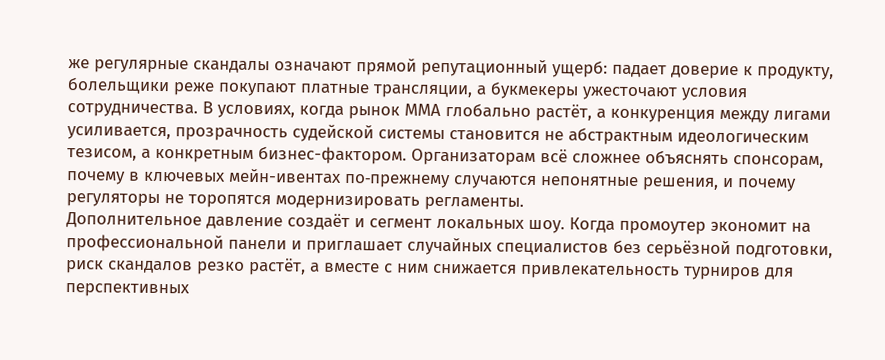же регулярные скандалы означают прямой репутационный ущерб: падает доверие к продукту, болельщики реже покупают платные трансляции, а букмекеры ужесточают условия сотрудничества. В условиях, когда рынок ММА глобально растёт, а конкуренция между лигами усиливается, прозрачность судейской системы становится не абстрактным идеологическим тезисом, а конкретным бизнес-фактором. Организаторам всё сложнее объяснять спонсорам, почему в ключевых мейн-ивентах по‑прежнему случаются непонятные решения, и почему регуляторы не торопятся модернизировать регламенты.
Дополнительное давление создаёт и сегмент локальных шоу. Когда промоутер экономит на профессиональной панели и приглашает случайных специалистов без серьёзной подготовки, риск скандалов резко растёт, а вместе с ним снижается привлекательность турниров для перспективных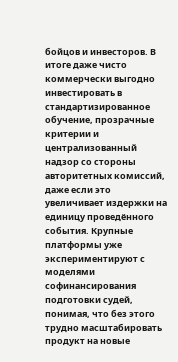бойцов и инвесторов. В итоге даже чисто коммерчески выгодно инвестировать в стандартизированное обучение, прозрачные критерии и централизованный надзор со стороны авторитетных комиссий, даже если это увеличивает издержки на единицу проведённого события. Крупные платформы уже экспериментируют с моделями софинансирования подготовки судей, понимая, что без этого трудно масштабировать продукт на новые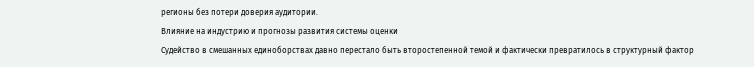регионы без потери доверия аудитории.
Влияние на индустрию и прогнозы развития системы оценки
Судейство в смешанных единоборствах давно перестало быть второстепенной темой и фактически превратилось в структурный фактор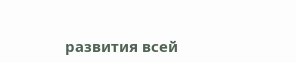развития всей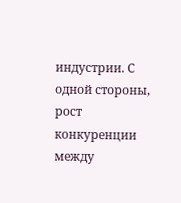индустрии. С одной стороны, рост конкуренции между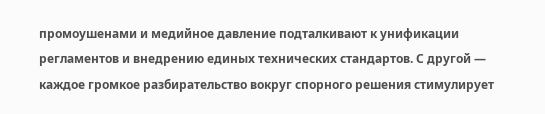промоушенами и медийное давление подталкивают к унификации регламентов и внедрению единых технических стандартов. С другой — каждое громкое разбирательство вокруг спорного решения стимулирует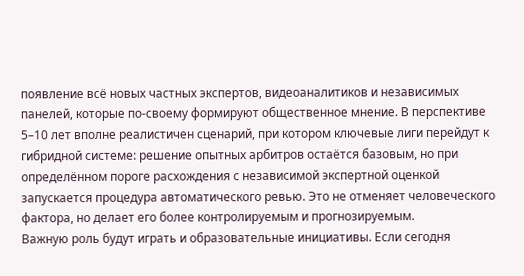появление всё новых частных экспертов, видеоаналитиков и независимых панелей, которые по‑своему формируют общественное мнение. В перспективе 5–10 лет вполне реалистичен сценарий, при котором ключевые лиги перейдут к гибридной системе: решение опытных арбитров остаётся базовым, но при определённом пороге расхождения с независимой экспертной оценкой запускается процедура автоматического ревью. Это не отменяет человеческого фактора, но делает его более контролируемым и прогнозируемым.
Важную роль будут играть и образовательные инициативы. Если сегодня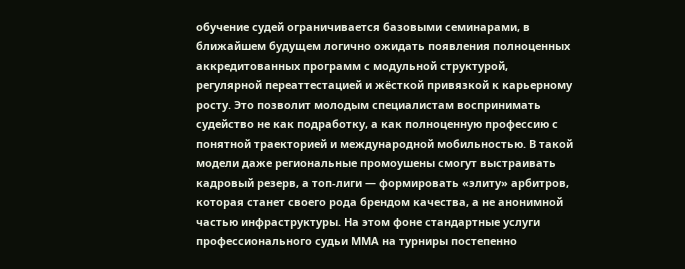обучение судей ограничивается базовыми семинарами, в ближайшем будущем логично ожидать появления полноценных аккредитованных программ с модульной структурой, регулярной переаттестацией и жёсткой привязкой к карьерному росту. Это позволит молодым специалистам воспринимать судейство не как подработку, а как полноценную профессию с понятной траекторией и международной мобильностью. В такой модели даже региональные промоушены смогут выстраивать кадровый резерв, а топ‑лиги — формировать «элиту» арбитров, которая станет своего рода брендом качества, а не анонимной частью инфраструктуры. На этом фоне стандартные услуги профессионального судьи ММА на турниры постепенно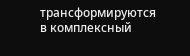трансформируются в комплексный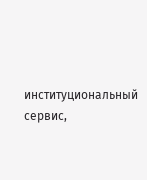институциональный сервис,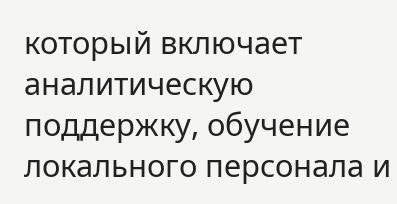который включает аналитическую поддержку, обучение локального персонала и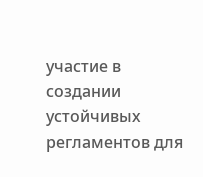участие в создании устойчивых регламентов для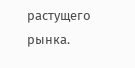растущего рынка.